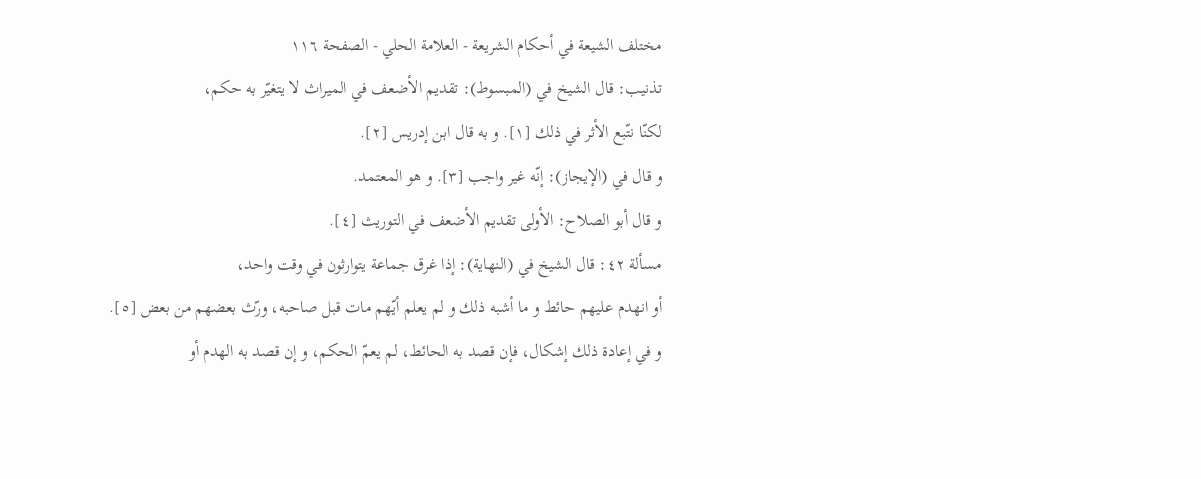مختلف الشيعة في أحكام الشريعة - العلامة الحلي - الصفحة ١١٦
تذنيب: قال الشيخ في (المبسوط): تقديم الأضعف في الميراث لا يتغيّر به حكم،
لكنّا نتّبع الأثر في ذلك [١]. و به قال ابن إدريس [٢].
و قال في (الإيجاز): إنّه غير واجب [٣]. و هو المعتمد.
و قال أبو الصلاح: الأولى تقديم الأضعف في التوريث [٤].
مسألة ٤٢: قال الشيخ في (النهاية): إذا غرق جماعة يتوارثون في وقت واحد،
أو انهدم عليهم حائط و ما أشبه ذلك و لم يعلم أيّهم مات قبل صاحبه، ورّث بعضهم من بعض [٥].
و في إعادة ذلك إشكال، فإن قصد به الحائط، لم يعمّ الحكم، و إن قصد به الهدم أو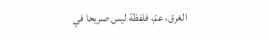الغرق، عمّ، فلفظة ليس صريحا في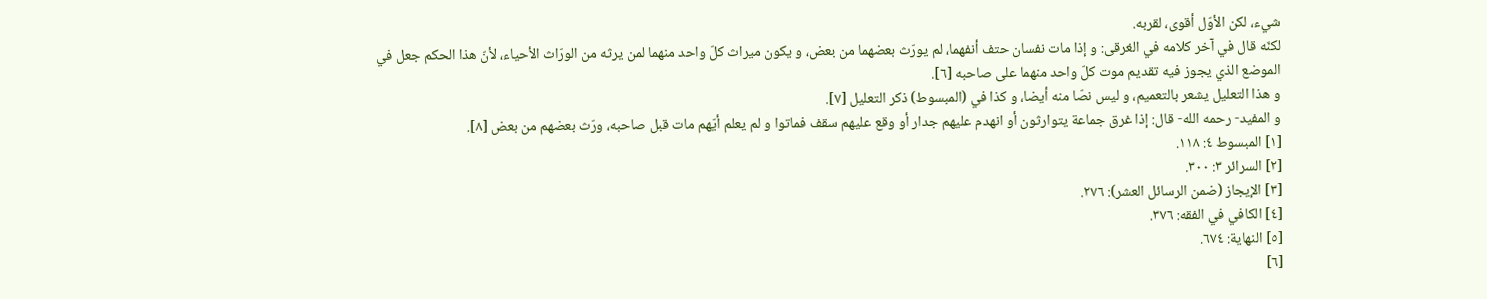شيء، لكن الأوّل أقوى، لقربه.
لكنّه قال في آخر كلامه في الغرقى: و إذا مات نفسان حتف أنفهما، لم يورّث بعضهما من بعض، و يكون ميراث كلّ واحد منهما لمن يرثه من الورّاث الأحياء، لأنّ هذا الحكم جعل في الموضع الذي يجوز فيه تقديم موت كلّ واحد منهما على صاحبه [٦].
و هذا التعليل يشعر بالتعميم، و ليس نصّا منه أيضا، و كذا في (المبسوط) ذكر التعليل [٧].
و المفيد- رحمه الله- قال: إذا غرق جماعة يتوارثون أو انهدم عليهم جدار أو وقع عليهم سقف فماتوا و لم يعلم أيّهم مات قبل صاحبه، ورّث بعضهم من بعض [٨].
[١] المبسوط ٤: ١١٨.
[٢] السرائر ٣: ٣٠٠.
[٣] الإيجاز (ضمن الرسائل العشر): ٢٧٦.
[٤] الكافي في الفقه: ٣٧٦.
[٥] النهاية: ٦٧٤.
[٦]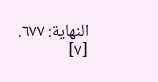النهاية: ٦٧٧.
[٧]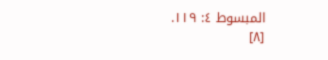المبسوط ٤: ١١٩.
[٨]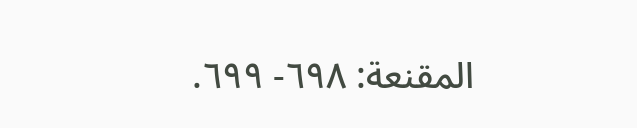المقنعة: ٦٩٨- ٦٩٩.